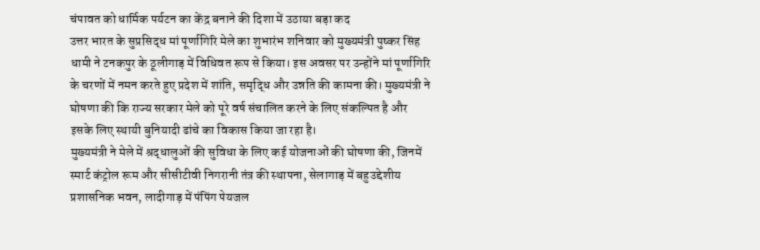चंपावत को धार्मिक पर्यटन का केंद्र बनाने की दिशा में उठाया बड़ा कद
उत्तर भारत के सुप्रसिद्ध मां पूर्णागिरि मेले का शुभारंभ शनिवार को मुख्यमंत्री पुष्कर सिंह धामी ने टनकपुर के ठूलीगाड़ में विधिवत रूप से किया। इस अवसर पर उन्होंने मां पूर्णागिरि के चरणों में नमन करते हुए प्रदेश में शांति, समृद्धि और उन्नति की कामना की। मुख्यमंत्री ने घोषणा की कि राज्य सरकार मेले को पूरे वर्ष संचालित करने के लिए संकल्पित है और इसके लिए स्थायी बुनियादी ढांचे का विकास किया जा रहा है।
मुख्यमंत्री ने मेले में श्रद्धालुओं की सुविधा के लिए कई योजनाओं की घोषणा की, जिनमें स्मार्ट कंट्रोल रूम और सीसीटीवी निगरानी तंत्र की स्थापना, सेलागाड़ में बहुउद्देशीय प्रशासनिक भवन, लादीगाड़ में पंपिंग पेयजल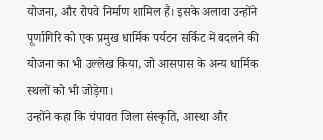योजना, और रोपवे निर्माण शामिल हैं। इसके अलावा उन्होंने पूर्णागिरि को एक प्रमुख धार्मिक पर्यटन सर्किट में बदलने की योजना का भी उल्लेख किया, जो आसपास के अन्य धार्मिक स्थलों को भी जोड़ेगा।
उन्होंने कहा कि चंपावत जिला संस्कृति, आस्था और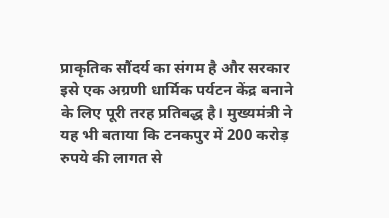प्राकृतिक सौंदर्य का संगम है और सरकार इसे एक अग्रणी धार्मिक पर्यटन केंद्र बनाने के लिए पूरी तरह प्रतिबद्ध है। मुख्यमंत्री ने यह भी बताया कि टनकपुर में 200 करोड़ रुपये की लागत से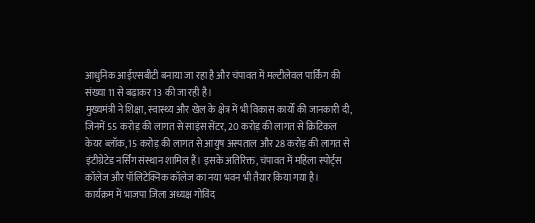आधुनिक आईएसबीटी बनाया जा रहा है और चंपावत में मल्टीलेवल पार्किंग की संख्या 11 से बढ़ाकर 13 की जा रही है।
मुख्यमंत्री ने शिक्षा, स्वास्थ्य और खेल के क्षेत्र में भी विकास कार्यों की जानकारी दी, जिनमें 55 करोड़ की लागत से साइंस सेंटर, 20 करोड़ की लागत से क्रिटिकल केयर ब्लॉक, 15 करोड़ की लागत से आयुष अस्पताल और 28 करोड़ की लागत से इंटीग्रेटेड नर्सिंग संस्थान शामिल हैं। इसके अतिरिक्त, चंपावत में महिला स्पोर्ट्स कॉलेज और पॉलिटेक्निक कॉलेज का नया भवन भी तैयार किया गया है।
कार्यक्रम में भाजपा जिला अध्यक्ष गोविंद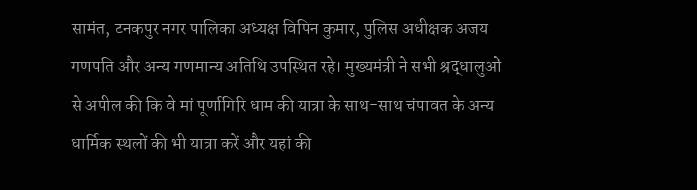सामंत, टनकपुर नगर पालिका अध्यक्ष विपिन कुमार, पुलिस अधीक्षक अजय गणपति और अन्य गणमान्य अतिथि उपस्थित रहे। मुख्यमंत्री ने सभी श्रद्धालुओं से अपील की कि वे मां पूर्णागिरि धाम की यात्रा के साथ-साथ चंपावत के अन्य धार्मिक स्थलों की भी यात्रा करें और यहां की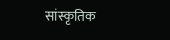सांस्कृतिक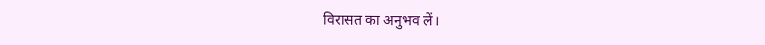विरासत का अनुभव लें।